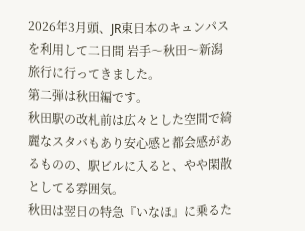2026年3月頭、JR東日本のキュンパスを利用して二日間 岩手〜秋田〜新潟旅行に行ってきました。
第二弾は秋田編です。
秋田駅の改札前は広々とした空間で綺麗なスタバもあり安心感と都会感があるものの、駅ビルに入ると、やや閑散としてる雰囲気。
秋田は翌日の特急『いなほ』に乗るた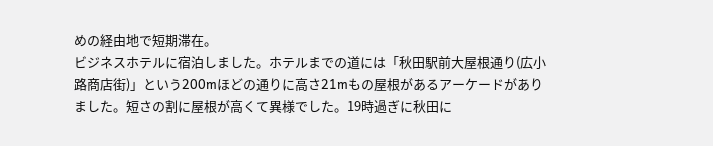めの経由地で短期滞在。
ビジネスホテルに宿泊しました。ホテルまでの道には「秋田駅前大屋根通り(広小路商店街)」という200mほどの通りに高さ21mもの屋根があるアーケードがありました。短さの割に屋根が高くて異様でした。19時過ぎに秋田に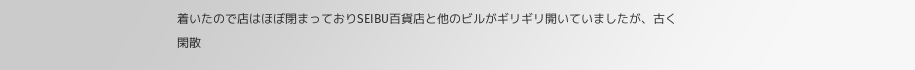着いたので店はほぼ閉まっておりSEIBU百貨店と他のビルがギリギリ開いていましたが、古く閑散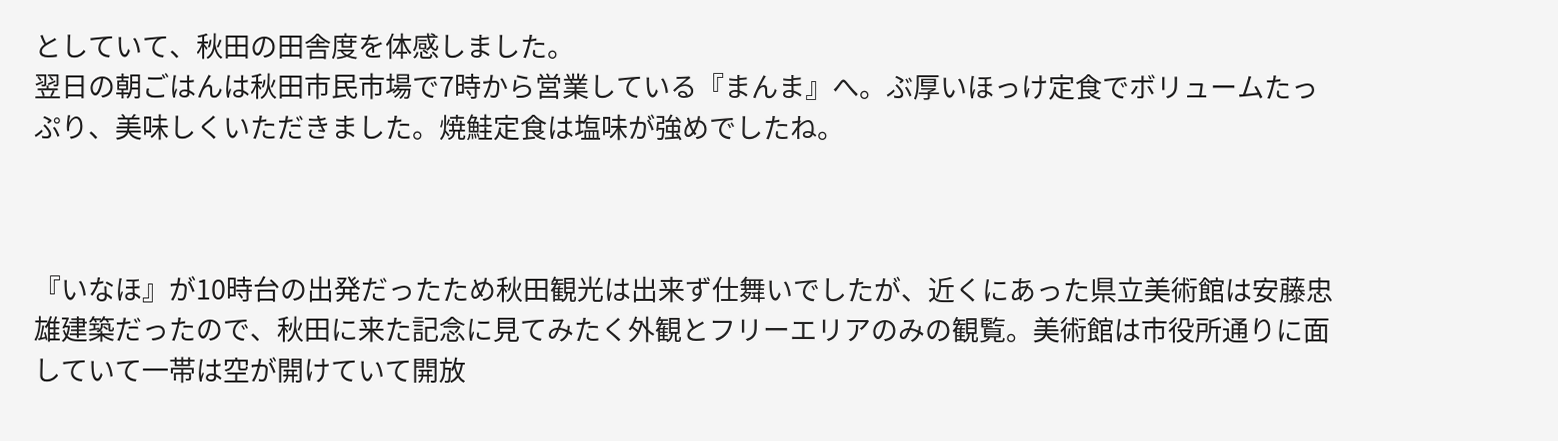としていて、秋田の田舎度を体感しました。
翌日の朝ごはんは秋田市民市場で7時から営業している『まんま』へ。ぶ厚いほっけ定食でボリュームたっぷり、美味しくいただきました。焼鮭定食は塩味が強めでしたね。



『いなほ』が10時台の出発だったため秋田観光は出来ず仕舞いでしたが、近くにあった県立美術館は安藤忠雄建築だったので、秋田に来た記念に見てみたく外観とフリーエリアのみの観覧。美術館は市役所通りに面していて一帯は空が開けていて開放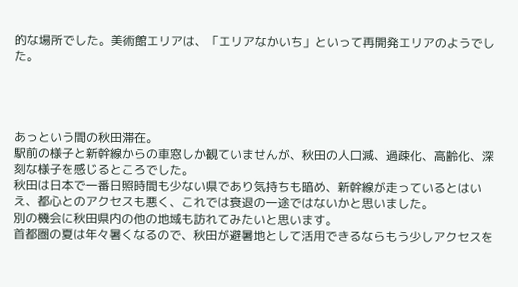的な場所でした。美術館エリアは、「エリアなかいち」といって再開発エリアのようでした。




あっという間の秋田滞在。
駅前の様子と新幹線からの車窓しか観ていませんが、秋田の人口減、過疎化、高齢化、深刻な様子を感じるところでした。
秋田は日本で一番日照時間も少ない県であり気持ちも暗め、新幹線が走っているとはいえ、都心とのアクセスも悪く、これでは衰退の一途ではないかと思いました。
別の機会に秋田県内の他の地域も訪れてみたいと思います。
首都圏の夏は年々暑くなるので、秋田が避暑地として活用できるならもう少しアクセスを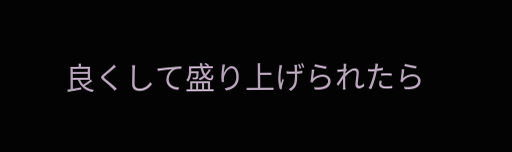良くして盛り上げられたら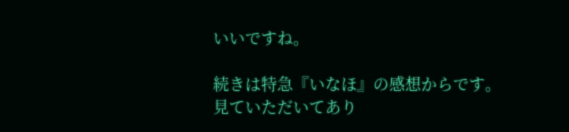いいですね。

続きは特急『いなほ』の感想からです。
見ていただいてあり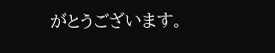がとうございます。